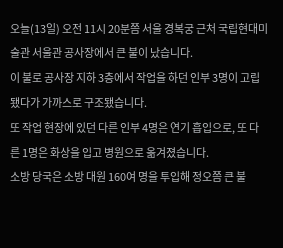오늘(13일) 오전 11시 20분쯤 서울 경복궁 근처 국립현대미술관 서울관 공사장에서 큰 불이 났습니다.
이 불로 공사장 지하 3층에서 작업을 하던 인부 3명이 고립됐다가 가까스로 구조됐습니다.
또 작업 현장에 있던 다른 인부 4명은 연기 흡입으로, 또 다른 1명은 화상을 입고 병원으로 옮겨졌습니다.
소방 당국은 소방 대원 160여 명을 투입해 정오쯤 큰 불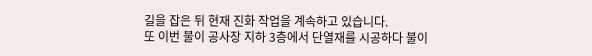길을 잡은 뒤 현재 진화 작업을 계속하고 있습니다.
또 이번 불이 공사장 지하 3층에서 단열재를 시공하다 불이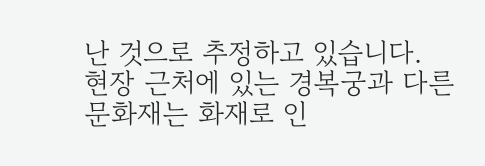난 것으로 추정하고 있습니다.
현장 근처에 있는 경복궁과 다른 문화재는 화재로 인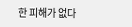한 피해가 없다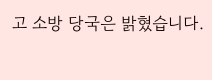고 소방 당국은 밝혔습니다.